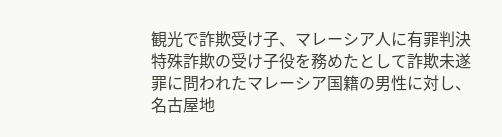観光で詐欺受け子、マレーシア人に有罪判決
特殊詐欺の受け子役を務めたとして詐欺未遂罪に問われたマレーシア国籍の男性に対し、名古屋地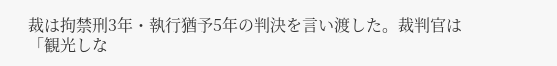裁は拘禁刑3年・執行猶予5年の判決を言い渡した。裁判官は「観光しな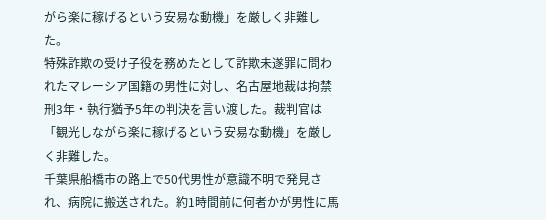がら楽に稼げるという安易な動機」を厳しく非難した。
特殊詐欺の受け子役を務めたとして詐欺未遂罪に問われたマレーシア国籍の男性に対し、名古屋地裁は拘禁刑3年・執行猶予5年の判決を言い渡した。裁判官は「観光しながら楽に稼げるという安易な動機」を厳しく非難した。
千葉県船橋市の路上で50代男性が意識不明で発見され、病院に搬送された。約1時間前に何者かが男性に馬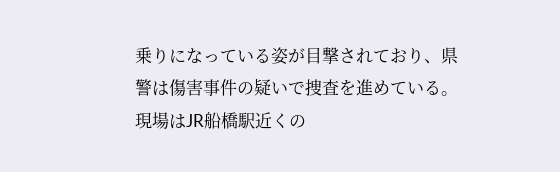乗りになっている姿が目撃されており、県警は傷害事件の疑いで捜査を進めている。現場はJR船橋駅近くの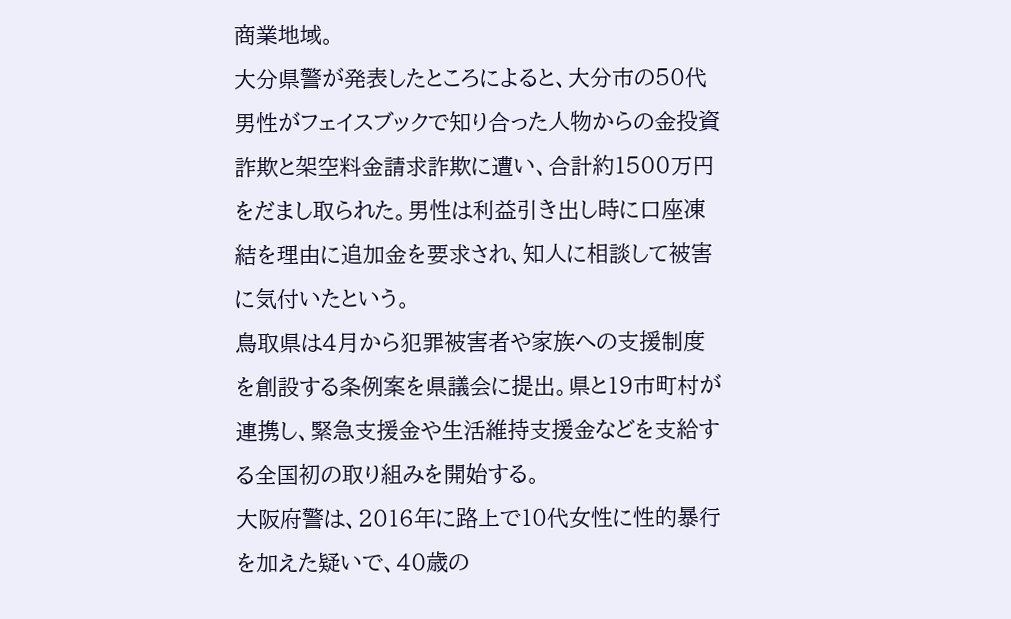商業地域。
大分県警が発表したところによると、大分市の50代男性がフェイスブックで知り合った人物からの金投資詐欺と架空料金請求詐欺に遭い、合計約1500万円をだまし取られた。男性は利益引き出し時に口座凍結を理由に追加金を要求され、知人に相談して被害に気付いたという。
鳥取県は4月から犯罪被害者や家族への支援制度を創設する条例案を県議会に提出。県と19市町村が連携し、緊急支援金や生活維持支援金などを支給する全国初の取り組みを開始する。
大阪府警は、2016年に路上で10代女性に性的暴行を加えた疑いで、40歳の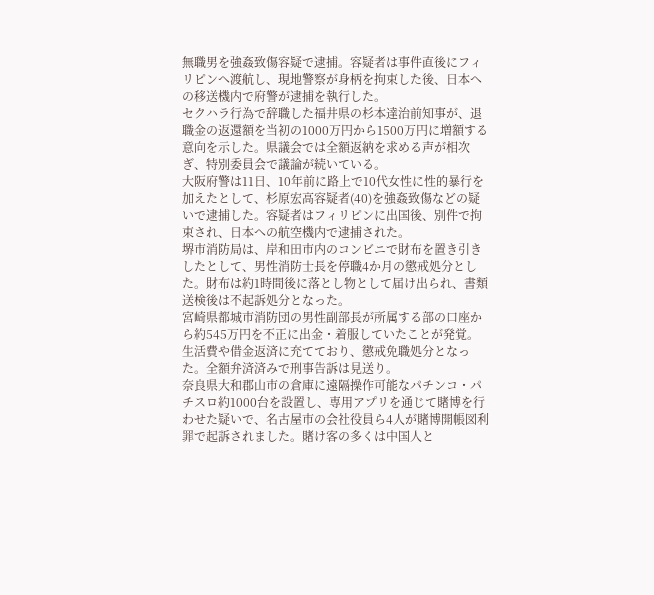無職男を強姦致傷容疑で逮捕。容疑者は事件直後にフィリピンへ渡航し、現地警察が身柄を拘束した後、日本への移送機内で府警が逮捕を執行した。
セクハラ行為で辞職した福井県の杉本達治前知事が、退職金の返還額を当初の1000万円から1500万円に増額する意向を示した。県議会では全額返納を求める声が相次ぎ、特別委員会で議論が続いている。
大阪府警は11日、10年前に路上で10代女性に性的暴行を加えたとして、杉原宏高容疑者(40)を強姦致傷などの疑いで逮捕した。容疑者はフィリピンに出国後、別件で拘束され、日本への航空機内で逮捕された。
堺市消防局は、岸和田市内のコンビニで財布を置き引きしたとして、男性消防士長を停職4か月の懲戒処分とした。財布は約1時間後に落とし物として届け出られ、書類送検後は不起訴処分となった。
宮崎県都城市消防団の男性副部長が所属する部の口座から約545万円を不正に出金・着服していたことが発覚。生活費や借金返済に充てており、懲戒免職処分となった。全額弁済済みで刑事告訴は見送り。
奈良県大和郡山市の倉庫に遠隔操作可能なパチンコ・パチスロ約1000台を設置し、専用アプリを通じて賭博を行わせた疑いで、名古屋市の会社役員ら4人が賭博開帳図利罪で起訴されました。賭け客の多くは中国人と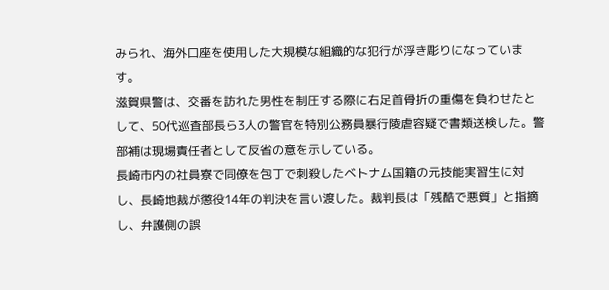みられ、海外口座を使用した大規模な組織的な犯行が浮き彫りになっています。
滋賀県警は、交番を訪れた男性を制圧する際に右足首骨折の重傷を負わせたとして、50代巡査部長ら3人の警官を特別公務員暴行陵虐容疑で書類送検した。警部補は現場責任者として反省の意を示している。
長崎市内の社員寮で同僚を包丁で刺殺したベトナム国籍の元技能実習生に対し、長崎地裁が懲役14年の判決を言い渡した。裁判長は「残酷で悪質」と指摘し、弁護側の誤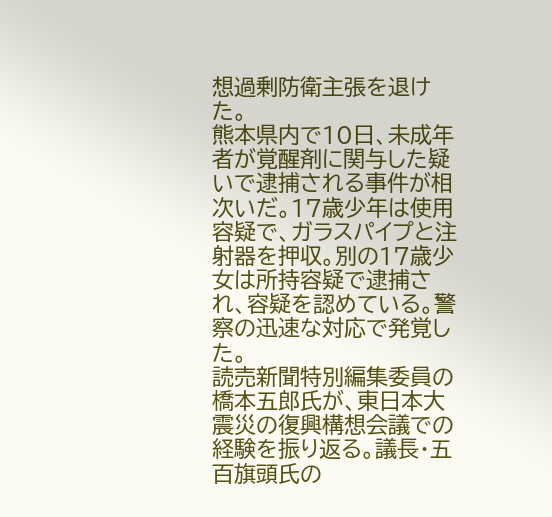想過剰防衛主張を退けた。
熊本県内で10日、未成年者が覚醒剤に関与した疑いで逮捕される事件が相次いだ。17歳少年は使用容疑で、ガラスパイプと注射器を押収。別の17歳少女は所持容疑で逮捕され、容疑を認めている。警察の迅速な対応で発覚した。
読売新聞特別編集委員の橋本五郎氏が、東日本大震災の復興構想会議での経験を振り返る。議長・五百旗頭氏の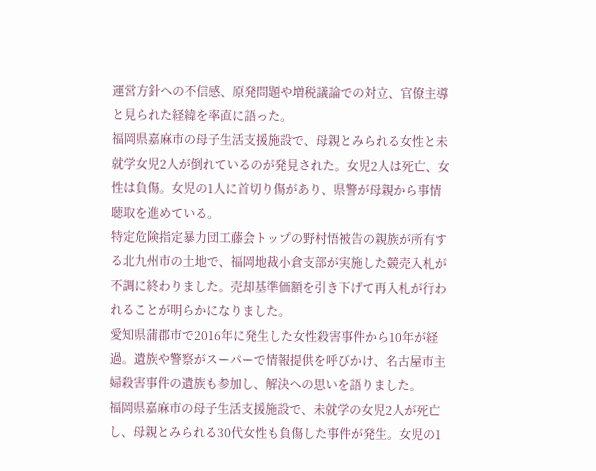運営方針への不信感、原発問題や増税議論での対立、官僚主導と見られた経緯を率直に語った。
福岡県嘉麻市の母子生活支援施設で、母親とみられる女性と未就学女児2人が倒れているのが発見された。女児2人は死亡、女性は負傷。女児の1人に首切り傷があり、県警が母親から事情聴取を進めている。
特定危険指定暴力団工藤会トップの野村悟被告の親族が所有する北九州市の土地で、福岡地裁小倉支部が実施した競売入札が不調に終わりました。売却基準価額を引き下げて再入札が行われることが明らかになりました。
愛知県蒲郡市で2016年に発生した女性殺害事件から10年が経過。遺族や警察がスーパーで情報提供を呼びかけ、名古屋市主婦殺害事件の遺族も参加し、解決への思いを語りました。
福岡県嘉麻市の母子生活支援施設で、未就学の女児2人が死亡し、母親とみられる30代女性も負傷した事件が発生。女児の1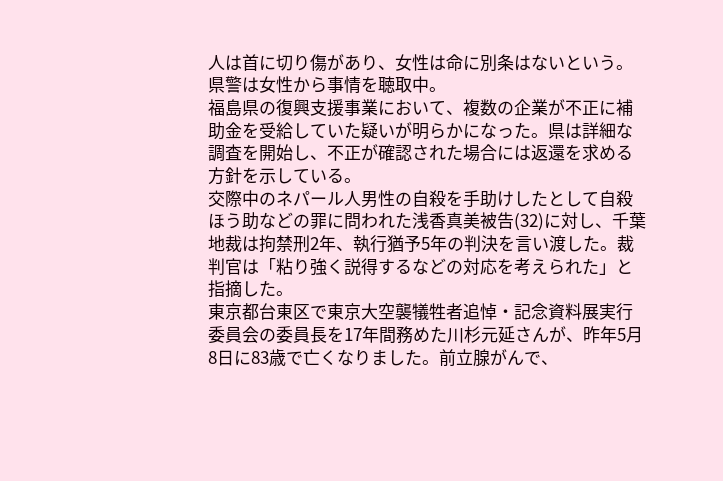人は首に切り傷があり、女性は命に別条はないという。県警は女性から事情を聴取中。
福島県の復興支援事業において、複数の企業が不正に補助金を受給していた疑いが明らかになった。県は詳細な調査を開始し、不正が確認された場合には返還を求める方針を示している。
交際中のネパール人男性の自殺を手助けしたとして自殺ほう助などの罪に問われた浅香真美被告(32)に対し、千葉地裁は拘禁刑2年、執行猶予5年の判決を言い渡した。裁判官は「粘り強く説得するなどの対応を考えられた」と指摘した。
東京都台東区で東京大空襲犠牲者追悼・記念資料展実行委員会の委員長を17年間務めた川杉元延さんが、昨年5月8日に83歳で亡くなりました。前立腺がんで、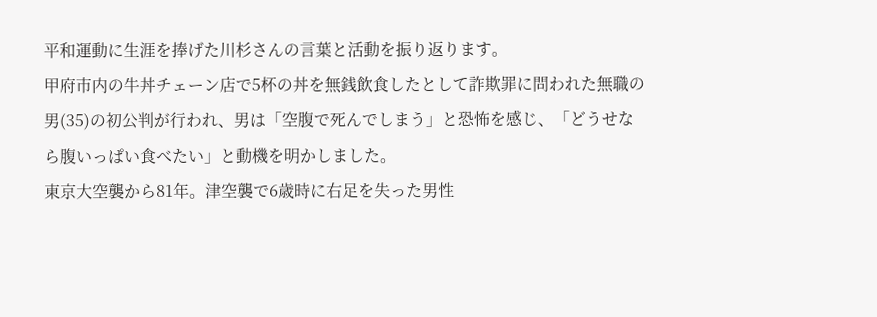平和運動に生涯を捧げた川杉さんの言葉と活動を振り返ります。
甲府市内の牛丼チェーン店で5杯の丼を無銭飲食したとして詐欺罪に問われた無職の男(35)の初公判が行われ、男は「空腹で死んでしまう」と恐怖を感じ、「どうせなら腹いっぱい食べたい」と動機を明かしました。
東京大空襲から81年。津空襲で6歳時に右足を失った男性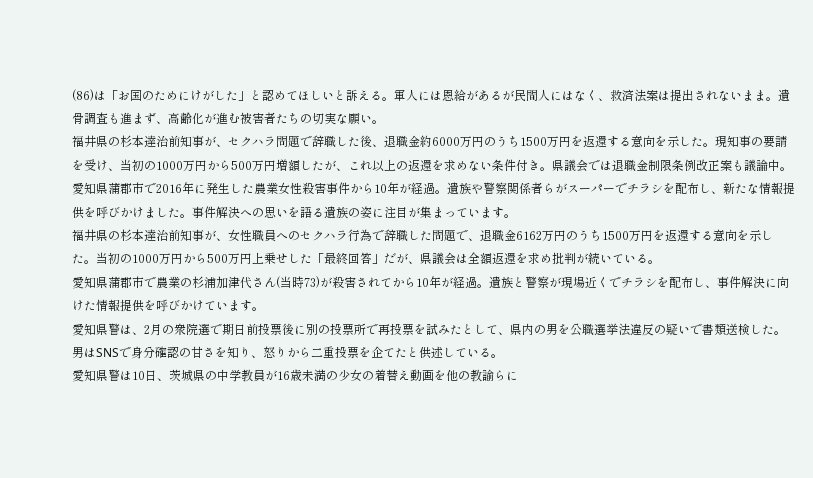(86)は「お国のためにけがした」と認めてほしいと訴える。軍人には恩給があるが民間人にはなく、救済法案は提出されないまま。遺骨調査も進まず、高齢化が進む被害者たちの切実な願い。
福井県の杉本達治前知事が、セクハラ問題で辞職した後、退職金約6000万円のうち1500万円を返還する意向を示した。現知事の要請を受け、当初の1000万円から500万円増額したが、これ以上の返還を求めない条件付き。県議会では退職金制限条例改正案も議論中。
愛知県蒲郡市で2016年に発生した農業女性殺害事件から10年が経過。遺族や警察関係者らがスーパーでチラシを配布し、新たな情報提供を呼びかけました。事件解決への思いを語る遺族の姿に注目が集まっています。
福井県の杉本達治前知事が、女性職員へのセクハラ行為で辞職した問題で、退職金6162万円のうち1500万円を返還する意向を示した。当初の1000万円から500万円上乗せした「最終回答」だが、県議会は全額返還を求め批判が続いている。
愛知県蒲郡市で農業の杉浦加津代さん(当時73)が殺害されてから10年が経過。遺族と警察が現場近くでチラシを配布し、事件解決に向けた情報提供を呼びかけています。
愛知県警は、2月の衆院選で期日前投票後に別の投票所で再投票を試みたとして、県内の男を公職選挙法違反の疑いで書類送検した。男はSNSで身分確認の甘さを知り、怒りから二重投票を企てたと供述している。
愛知県警は10日、茨城県の中学教員が16歳未満の少女の着替え動画を他の教諭らに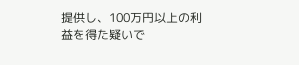提供し、100万円以上の利益を得た疑いで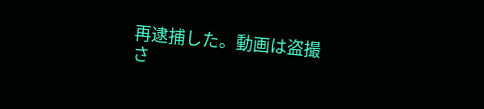再逮捕した。動画は盗撮さ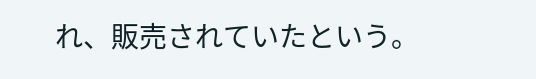れ、販売されていたという。